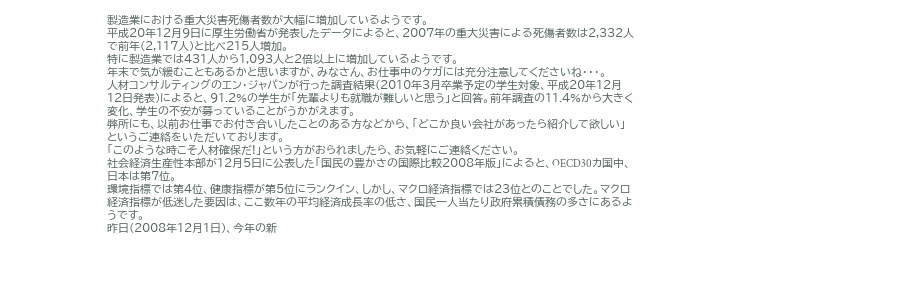製造業における重大災害死傷者数が大幅に増加しているようです。
平成20年12月9日に厚生労働省が発表したデータによると、2007年の重大災害による死傷者数は2,332人で前年(2,117人)と比べ215人増加。
特に製造業では431人から1,093人と2倍以上に増加しているようです。
年末で気が緩むこともあるかと思いますが、みなさん、お仕事中のケガには充分注意してくださいね・・・。
人材コンサルティングのエン・ジャパンが行った調査結果(2010年3月卒業予定の学生対象、平成20年12月12日発表)によると、91.2%の学生が「先輩よりも就職が難しいと思う」と回答。前年調査の11.4%から大きく変化、学生の不安が募っていることがうかがえます。
弊所にも、以前お仕事でお付き合いしたことのある方などから、「どこか良い会社があったら紹介して欲しい」というご連絡をいただいております。
「このような時こそ人材確保だ!」という方がおられましたら、お気軽にご連絡ください。
社会経済生産性本部が12月5日に公表した「国民の豊かさの国際比較2008年版」によると、OECD30カ国中、日本は第7位。
環境指標では第4位、健康指標が第5位にランクイン、しかし、マクロ経済指標では23位とのことでした。マクロ経済指標が低迷した要因は、ここ数年の平均経済成長率の低さ、国民一人当たり政府累積債務の多さにあるようです。
昨日(2008年12月1日)、今年の新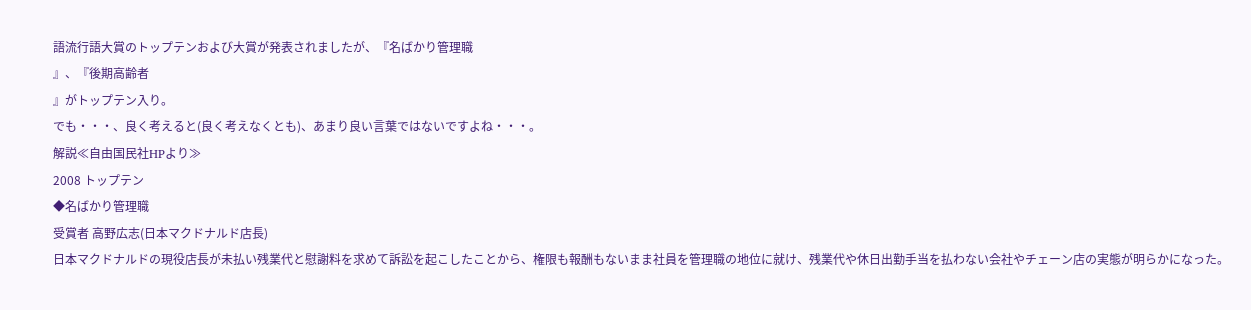語流行語大賞のトップテンおよび大賞が発表されましたが、『名ばかり管理職
』、『後期高齢者
』がトップテン入り。
でも・・・、良く考えると(良く考えなくとも)、あまり良い言葉ではないですよね・・・。
解説≪自由国民社HPより≫
2008 トップテン
◆名ばかり管理職
受賞者 高野広志(日本マクドナルド店長)
日本マクドナルドの現役店長が未払い残業代と慰謝料を求めて訴訟を起こしたことから、権限も報酬もないまま社員を管理職の地位に就け、残業代や休日出勤手当を払わない会社やチェーン店の実態が明らかになった。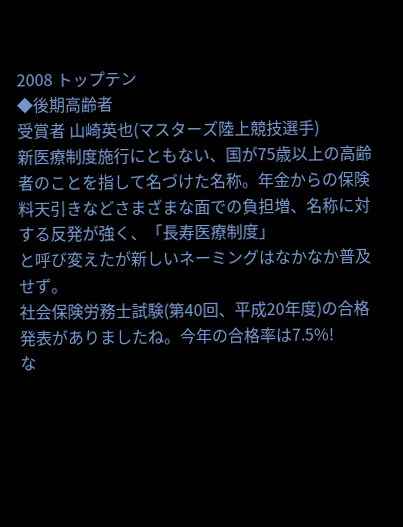2008 トップテン
◆後期高齢者
受賞者 山崎英也(マスターズ陸上競技選手)
新医療制度施行にともない、国が75歳以上の高齢者のことを指して名づけた名称。年金からの保険料天引きなどさまざまな面での負担増、名称に対する反発が強く、「長寿医療制度」
と呼び変えたが新しいネーミングはなかなか普及せず。
社会保険労務士試験(第40回、平成20年度)の合格発表がありましたね。今年の合格率は7.5%!
な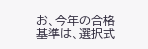お、今年の合格基準は、選択式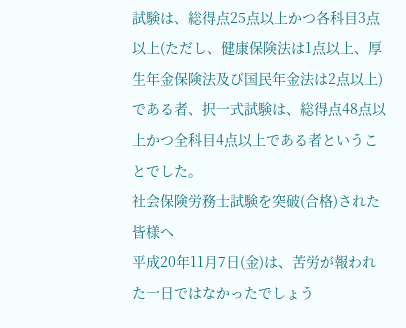試験は、総得点25点以上かつ各科目3点以上(ただし、健康保険法は1点以上、厚生年金保険法及び国民年金法は2点以上)である者、択一式試験は、総得点48点以上かつ全科目4点以上である者ということでした。
社会保険労務士試験を突破(合格)された皆様へ
平成20年11月7日(金)は、苦労が報われた一日ではなかったでしょう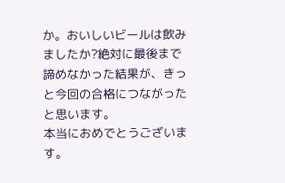か。おいしいビールは飲みましたか?絶対に最後まで諦めなかった結果が、きっと今回の合格につながったと思います。
本当におめでとうございます。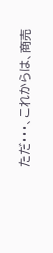ただ・・・、これからは、商売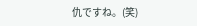仇ですね。(笑)